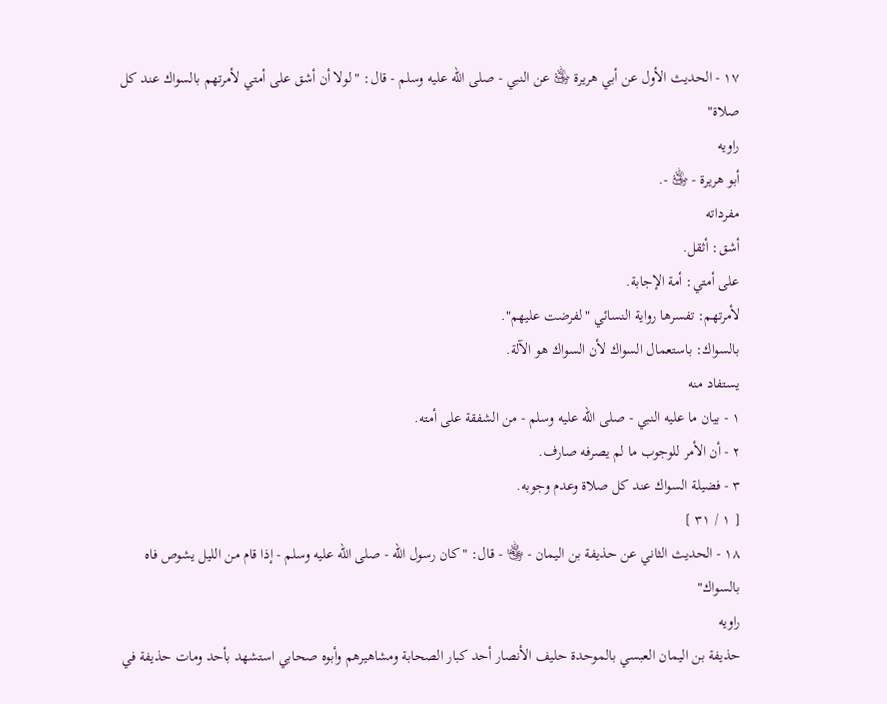١٧ - الحديث الأول عن أبي هريرة ﵁ عن النبي - صلى الله عليه وسلم - قال: "لولا أن أشق على أمتي لأمرتهم بالسواك عند كل صلاة"
راويه
أبو هريرة - ﵁ -.
مفرداته
أشق: أثقل.
على أمتي: أمة الإجابة.
لأمرتهم: تفسرها رواية النسائي "لفرضت عليهم".
بالسواك: باستعمال السواك لأن السواك هو الآلة.
يستفاد منه
١ - بيان ما عليه النبي - صلى الله عليه وسلم - من الشفقة على أمته.
٢ - أن الأمر للوجوب ما لم يصرفه صارف.
٣ - فضيلة السواك عند كل صلاة وعدم وجوبه.
[ ١ / ٣١ ]
١٨ - الحديث الثاني عن حذيفة بن اليمان - ﵄ - قال: "كان رسول الله - صلى الله عليه وسلم - إذا قام من الليل يشوص فاه بالسواك"
راويه
حذيفة بن اليمان العبسي بالموحدة حليف الأنصار أحد كبار الصحابة ومشاهيرهم وأبوه صحابي استشهد بأحد ومات حذيفة في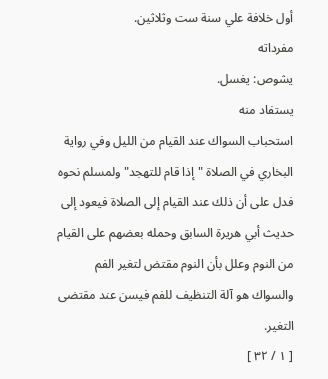أول خلافة علي سنة ست وثلاثين.
مفرداته
يشوص: يغسل.
يستفاد منه
استحباب السواك عند القيام من الليل وفي رواية البخاري في الصلاة "إذا قام للتهجد" ولمسلم نحوه فدل على أن ذلك عند القيام إلى الصلاة فيعود إلى حديث أبي هريرة السابق وحمله بعضهم على القيام من النوم وعلل بأن النوم مقتض لتغير الفم والسواك هو آلة التنظيف للفم فيسن عند مقتضى التغير.
[ ١ / ٣٢ ]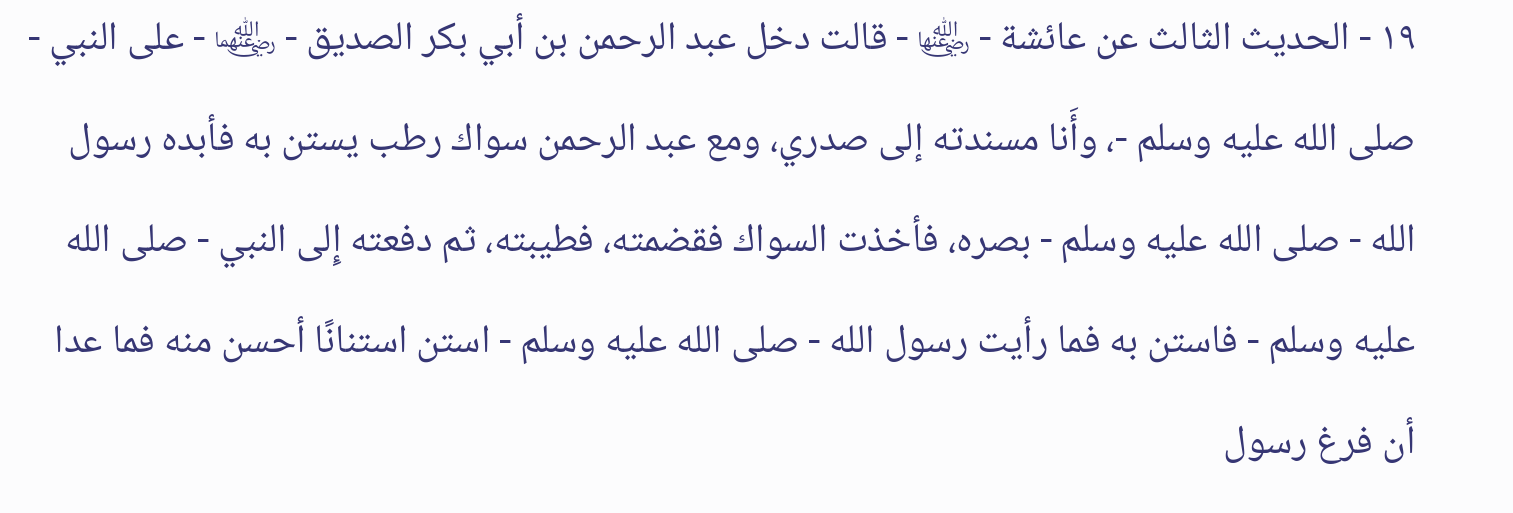١٩ - الحديث الثالث عن عائشة - ﵂ - قالت دخل عبد الرحمن بن أبي بكر الصديق - ﵄ - على النبي - صلى الله عليه وسلم -، وأَنا مسندته إلى صدري، ومع عبد الرحمن سواك رطب يستن به فأبده رسول الله - صلى الله عليه وسلم - بصره، فأخذت السواك فقضمته، فطيبته، ثم دفعته إِلى النبي - صلى الله عليه وسلم - فاستن به فما رأيت رسول الله - صلى الله عليه وسلم - استن استنانًا أحسن منه فما عدا أن فرغ رسول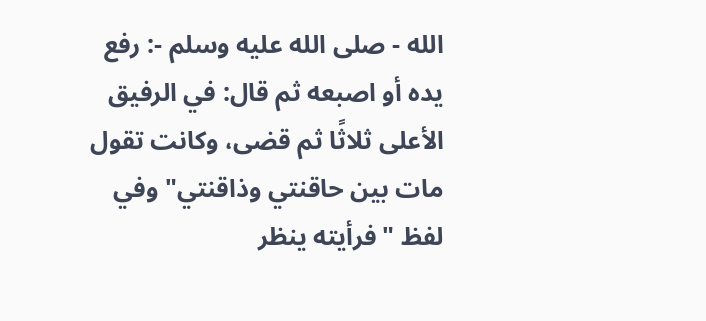الله - صلى الله عليه وسلم -: رفع يده أو اصبعه ثم قال: في الرفيق الأعلى ثلاثًا ثم قضى، وكانت تقول مات بين حاقنتي وذاقنتي" وفي لفظ "فرأيته ينظر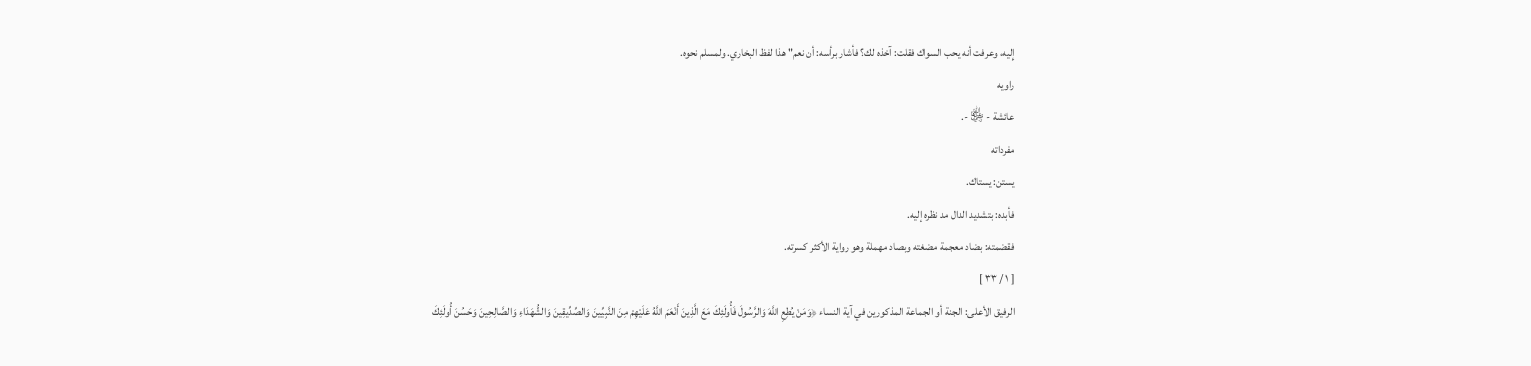إِليه، وعرفت أنه يحب السواك فقلت: آخذه لك؟ فأشار برأسه: أن نعم" هذا لفظ البخاري. ولمسلم نحوه.
راويه
عائشة - ﵂ -.
مفرداته
يستن: يستاك.
فأبده: بتشديد الدال مد نظره إليه.
فقضمته: بضاد معجمة مضغته وبصاد مهملة وهو رواية الأكثر كسرته.
[ ١ / ٣٣ ]
الرفيق الأعلى: الجنة أو الجماعة المذكورين في آية النساء ﴿وَمَنْ يُطِعِ اللَّهَ وَالرَّسُولَ فَأُولَئِكَ مَعَ الَّذِينَ أَنْعَمَ اللَّهُ عَلَيْهِمْ مِنَ النَّبِيِّينَ وَالصِّدِّيقِينَ وَالشُّهَدَاءِ وَالصَّالِحِينَ وَحَسُنَ أُولَئِكَ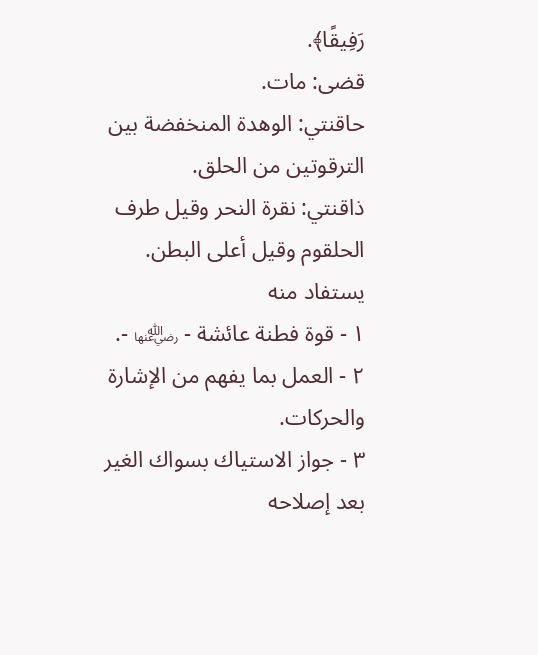رَفِيقًا﴾.
قضى: مات.
حاقنتي: الوهدة المنخفضة بين الترقوتين من الحلق.
ذاقنتي: نقرة النحر وقيل طرف الحلقوم وقيل أعلى البطن.
يستفاد منه
١ - قوة فطنة عائشة - ﵂ -.
٢ - العمل بما يفهم من الإشارة والحركات.
٣ - جواز الاستياك بسواك الغير بعد إصلاحه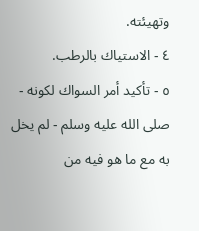وتهيئته.
٤ - الاستياك بالرطب.
٥ - تأكيد أمر السواك لكونه - صلى الله عليه وسلم - لم يخل به مع ما هو فيه من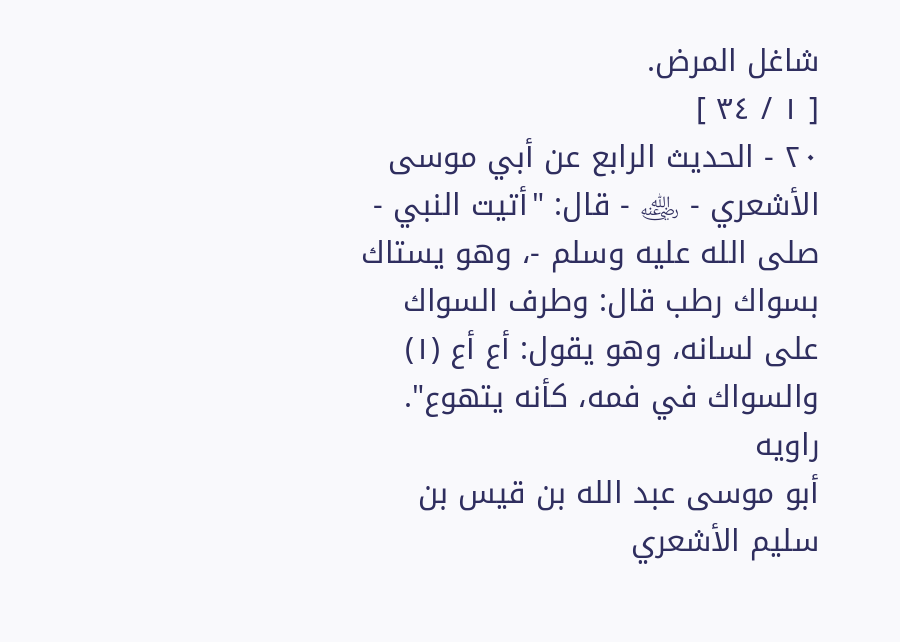شاغل المرض.
[ ١ / ٣٤ ]
٢٠ - الحديث الرابع عن أبي موسى الأشعري - ﵁ - قال: "أتيت النبي - صلى الله عليه وسلم -، وهو يستاك بسواك رطب قال: وطرف السواك على لسانه، وهو يقول: أع أع (١) والسواك في فمه، كأنه يتهوع".
راويه
أبو موسى عبد الله بن قيس بن سليم الأشعري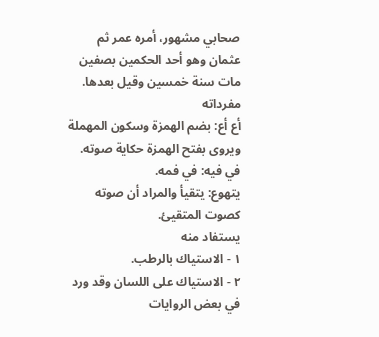صحابي مشهور، أمره عمر ثم عثمان وهو أحد الحكمين بصفين مات سنة خمسين وقيل بعدها.
مفرداته
أع أع: بضم الهمزة وسكون المهملة ويروى بفتح الهمزة حكاية صوته.
في فيه: في فمه.
يتهوع: يتقيأ والمراد أن صوته كصوت المتقيئ.
يستفاد منه
١ - الاستياك بالرطب.
٢ - الاستياك على اللسان وقد ورد في بعض الروايات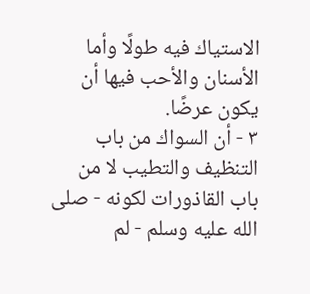الاستياك فيه طولًا وأما الأسنان والأحب فيها أن يكون عرضًا.
٣ - أن السواك من باب التنظيف والتطيب لا من باب القاذورات لكونه - صلى الله عليه وسلم - لم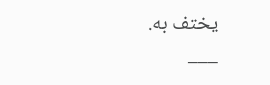يختف به.
___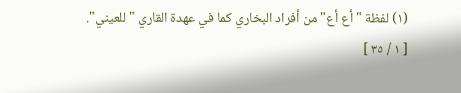(١) لفظة "أع أع" من أفراد البخاري كما في عهدة القاري "للعيني".
[ ١ / ٣٥ ]